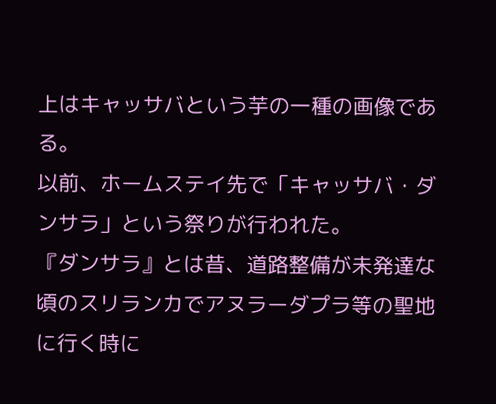上はキャッサバという芋の一種の画像である。
以前、ホームステイ先で「キャッサバ・ダンサラ」という祭りが行われた。
『ダンサラ』とは昔、道路整備が未発達な頃のスリランカでアヌラーダプラ等の聖地に行く時に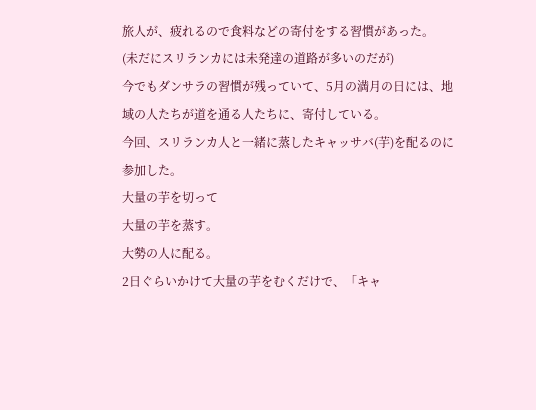旅人が、疲れるので食料などの寄付をする習慣があった。
(未だにスリランカには未発達の道路が多いのだが)
今でもダンサラの習慣が残っていて、5月の満月の日には、地域の人たちが道を通る人たちに、寄付している。
今回、スリランカ人と一緒に蒸したキャッサバ(芋)を配るのに参加した。
大量の芋を切って
大量の芋を蒸す。
大勢の人に配る。
2日ぐらいかけて大量の芋をむくだけで、「キャ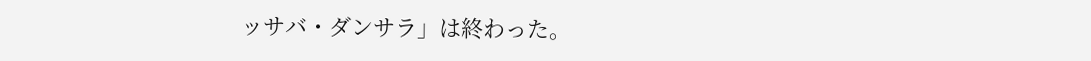ッサバ・ダンサラ」は終わった。